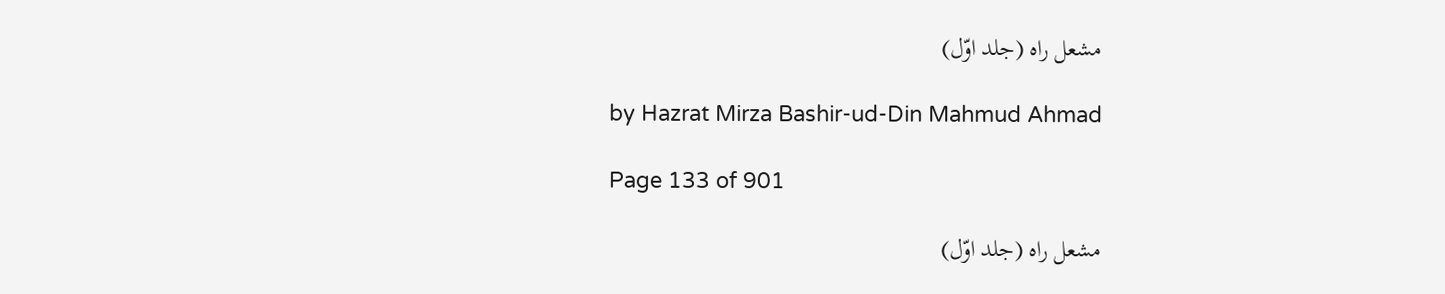مشعل راہ (جلد اوّل)

by Hazrat Mirza Bashir-ud-Din Mahmud Ahmad

Page 133 of 901

مشعل راہ (جلد اوّل)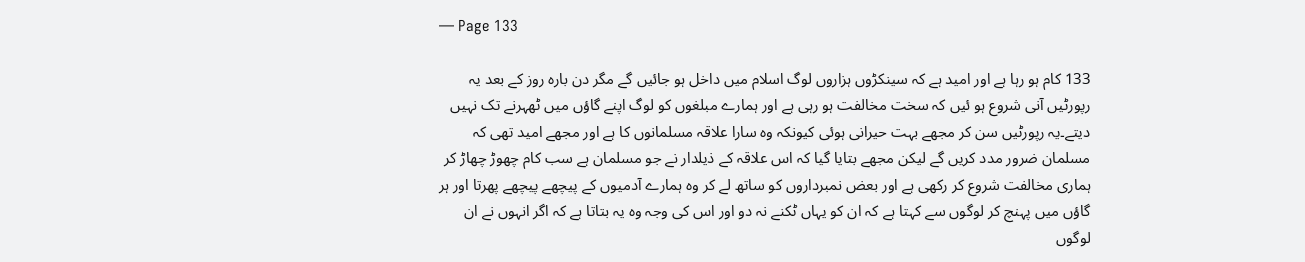— Page 133

133 کام ہو رہا ہے اور امید ہے کہ سینکڑوں ہزاروں لوگ اسلام میں داخل ہو جائیں گے مگر دن بارہ روز کے بعد یہ رپورٹیں آنی شروع ہو ئیں کہ سخت مخالفت ہو رہی ہے اور ہمارے مبلغوں کو لوگ اپنے گاؤں میں ٹھہرنے تک نہیں دیتے۔یہ رپورٹیں سن کر مجھے بہت حیرانی ہوئی کیونکہ وہ سارا علاقہ مسلمانوں کا ہے اور مجھے امید تھی کہ مسلمان ضرور مدد کریں گے لیکن مجھے بتایا گیا کہ اس علاقہ کے ذیلدار نے جو مسلمان ہے سب کام چھوڑ چھاڑ کر ہماری مخالفت شروع کر رکھی ہے اور بعض نمبرداروں کو ساتھ لے کر وہ ہمارے آدمیوں کے پیچھے پیچھے پھرتا اور ہر گاؤں میں پہنچ کر لوگوں سے کہتا ہے کہ ان کو یہاں ٹکنے نہ دو اور اس کی وجہ وہ یہ بتاتا ہے کہ اگر انہوں نے ان لوگوں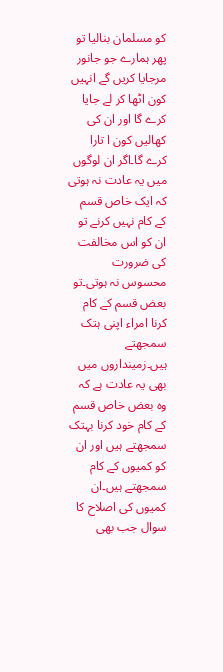کو مسلمان بنالیا تو پھر ہمارے جو جانور مرجایا کریں گے انہیں کون اٹھا کر لے جایا کرے گا اور ان کی کھالیں کون ا تارا کرے گا۔اگر ان لوگوں میں یہ عادت نہ ہوتی کہ ایک خاص قسم کے کام نہیں کرنے تو ان کو اس مخالفت کی ضرورت محسوس نہ ہوتی۔تو بعض قسم کے کام کرنا امراء اپنی ہتک سمجھتے ہیں۔زمینداروں میں بھی یہ عادت ہے کہ وہ بعض خاص قسم کے کام خود کرنا بہتک سمجھتے ہیں اور ان کو کمیوں کے کام سمجھتے ہیں۔ان کمیوں کی اصلاح کا سوال جب بھی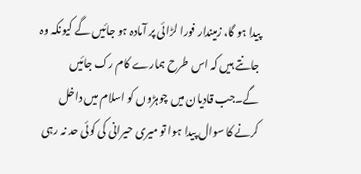پیدا ہو گا، زمیندار فورا لڑائی پر آمادہ ہو جائیں گے کیونکہ وہ جانتے ہیں کہ اس طرح ہمارے کام رک جائیں گے۔جب قادیان میں چوہڑوں کو اسلام میں داخل کرنے کا سوال پیدا ہوا تو میری حیرانی کی کوئی حد نہ رہی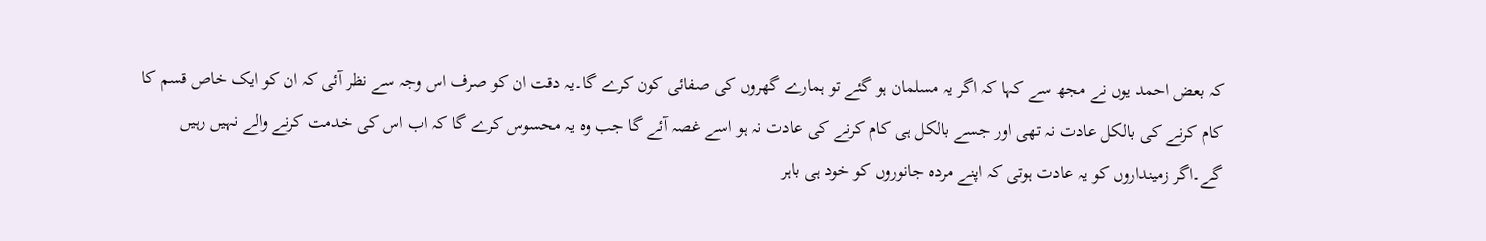کہ بعض احمد یوں نے مجھ سے کہا کہ اگر یہ مسلمان ہو گئے تو ہمارے گھروں کی صفائی کون کرے گا۔یہ دقت ان کو صرف اس وجہ سے نظر آئی کہ ان کو ایک خاص قسم کا کام کرنے کی بالکل عادت نہ تھی اور جسے بالکل ہی کام کرنے کی عادت نہ ہو اسے غصہ آئے گا جب وہ یہ محسوس کرے گا کہ اب اس کی خدمت کرنے والے نہیں رہیں گے۔اگر زمینداروں کو یہ عادت ہوتی کہ اپنے مردہ جانوروں کو خود ہی باہر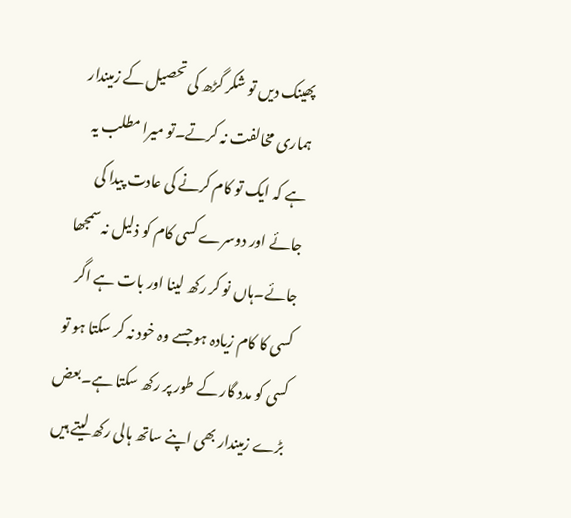پھینک دیں تو شکر گڑھ کی تحصیل کے زمیندار ہماری مخالفت نہ کرتے۔تو میرا مطلب یہ ہے کہ ایک تو کام کرنے کی عادت پیدا کی جائے اور دوسرے کسی کام کو ذلیل نہ سمجھا جائے۔ہاں نو کر رکھ لینا اور بات ہے اگر کسی کا کام زیادہ ہو جسے وہ خود نہ کر سکتا ہو تو کسی کو مدد گار کے طور پر رکھ سکتا ہے۔بعض بڑے زمیندار بھی اپنے ساتھ ہالی رکھ لیتے ہیں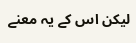لیکن اس کے یہ معنے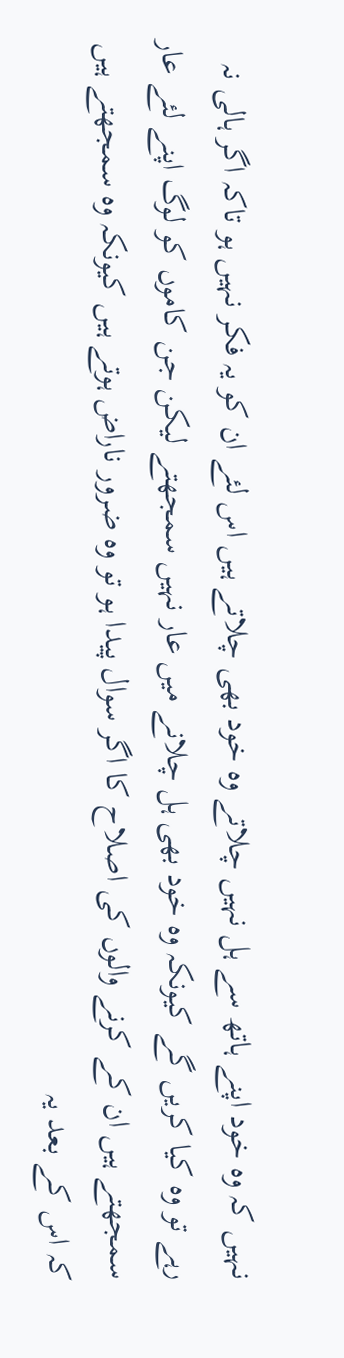نہیں کہ وہ خود اپنے ہاتھ سے ہل نہیں چلاتے وہ خود بھی چلاتے ہیں اس لئے ان کو یہ فکر نہیں ہو تاکہ اگر ہالی نہ رہے تو وہ کیا کریں گے کیونکہ وہ خود بھی ہل چلانے میں عار نہیں سمجھتے لیکن جن کاموں کو لوگ اپنے لئے عار سمجھتے ہیں ان کے کرنے والوں کی اصلاح کا اگر سوال پیدا ہو تو وہ ضرور ناراض ہوتے ہیں کیونکہ وہ سمجھتے ہیں کہ اس کے بعد یہ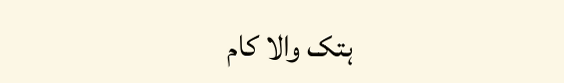ہتک والا کام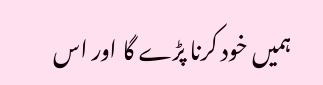ہمیں خود کرنا پڑے گا اور اس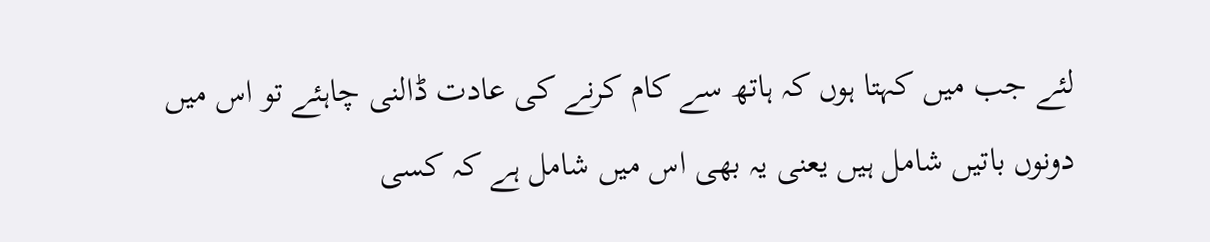لئے جب میں کہتا ہوں کہ ہاتھ سے کام کرنے کی عادت ڈالنی چاہئے تو اس میں دونوں باتیں شامل ہیں یعنی یہ بھی اس میں شامل ہے کہ کسی